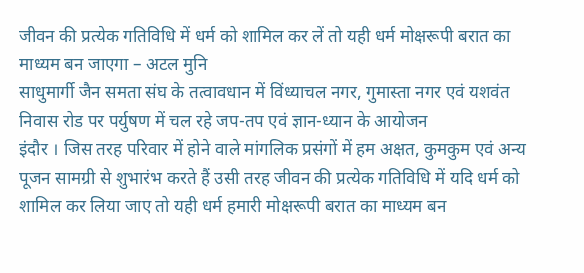जीवन की प्रत्येक गतिविधि में धर्म को शामिल कर लें तो यही धर्म मोक्षरूपी बरात का माध्यम बन जाएगा – अटल मुनि
साधुमार्गी जैन समता संघ के तत्वावधान में विंध्याचल नगर, गुमास्ता नगर एवं यशवंत निवास रोड पर पर्युषण में चल रहे जप-तप एवं ज्ञान-ध्यान के आयोजन
इंदौर । जिस तरह परिवार में होने वाले मांगलिक प्रसंगों में हम अक्षत, कुमकुम एवं अन्य पूजन सामग्री से शुभारंभ करते हैं उसी तरह जीवन की प्रत्येक गतिविधि में यदि धर्म को शामिल कर लिया जाए तो यही धर्म हमारी मोक्षरूपी बरात का माध्यम बन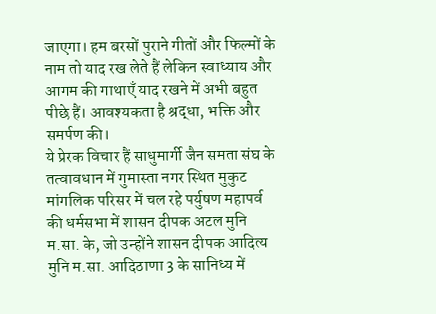जाएगा। हम बरसों पुराने गीतों और फिल्मों के नाम तो याद रख लेते हैं लेकिन स्वाध्याय और आगम की गाथाएँ याद रखने में अभी बहुत पीछे हैं। आवश्यकता है श्रद्धा, भक्ति और समर्पण की।
ये प्रेरक विचार हैं साधुमार्गी जैन समता संघ के तत्वावधान में गुमास्ता नगर स्थित मुकुट मांगलिक परिसर में चल रहे पर्युषण महापर्व की धर्मसभा में शासन दीपक अटल मुनि म.सा. के, जो उन्होंने शासन दीपक आदित्य मुनि म.सा. आदिठाणा 3 के सानिध्य में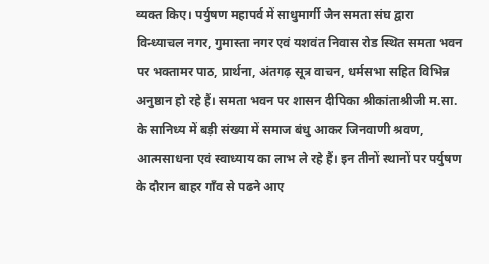व्यक्त किए। पर्युषण महापर्व में साधुमार्गी जैन समता संघ द्वारा विन्ध्याचल नगर, गुमास्ता नगर एवं यशवंत निवास रोड स्थित समता भवन पर भक्तामर पाठ, प्रार्थना, अंतगढ़ सूत्र वाचन, धर्मसभा सहित विभिन्न अनुष्ठान हो रहे हैं। समता भवन पर शासन दीपिका श्रीकांताश्रीजी म.सा. के सानिध्य में बड़ी संख्या में समाज बंधु आकर जिनवाणी श्रवण, आत्मसाधना एवं स्वाध्याय का लाभ ले रहे हैं। इन तीनों स्थानों पर पर्युषण के दौरान बाहर गाँव से पढने आए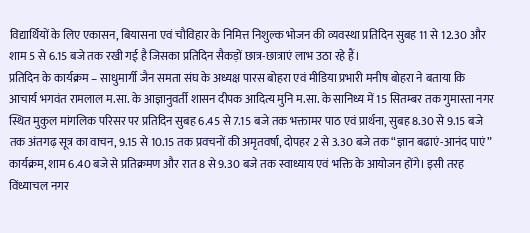विद्यार्थियों के लिए एकासन, बियासना एवं चौविहार के निमित्त निशुल्क भोजन की व्यवस्था प्रतिदिन सुबह 11 से 12.30 और शाम 5 से 6.15 बजे तक रखी गई है जिसका प्रतिदिन सैकड़ों छात्र-छात्राएं लाभ उठा रहे हैं।
प्रतिदिन के कार्यक्रम – साधुमार्गी जैन समता संघ के अध्यक्ष पारस बोहरा एवं मीडिया प्रभारी मनीष बोहरा ने बताया कि आचार्य भगवंत रामलाल म.सा. के आज्ञानुवर्ती शासन दीपक आदित्य मुनि म.सा. के सानिध्य में 15 सितम्बर तक गुमास्ता नगर स्थित मुकुल मांगलिक परिसर पर प्रतिदिन सुबह 6.45 से 7.15 बजे तक भक्तामर पाठ एवं प्रार्थना, सुबह 8.30 से 9.15 बजे तक अंतगढ़ सूत्र का वाचन, 9.15 से 10.15 तक प्रवचनों की अमृतवर्षा, दोपहर 2 से 3.30 बजे तक “ज्ञान बढाएं-आनंद पाएं” कार्यक्रम, शाम 6.40 बजे से प्रतिक्रमण और रात 8 से 9.30 बजे तक स्वाध्याय एवं भक्ति के आयोजन होंगे। इसी तरह विंध्याचल नगर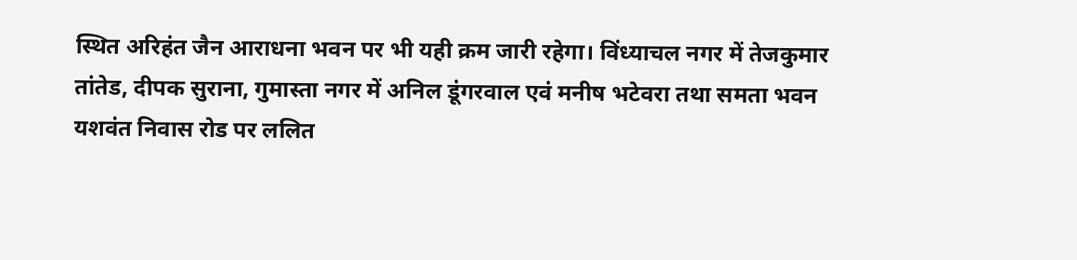स्थित अरिहंत जैन आराधना भवन पर भी यही क्रम जारी रहेगा। विंध्याचल नगर में तेजकुमार तांतेड, दीपक सुराना, गुमास्ता नगर में अनिल डूंगरवाल एवं मनीष भटेवरा तथा समता भवन यशवंत निवास रोड पर ललित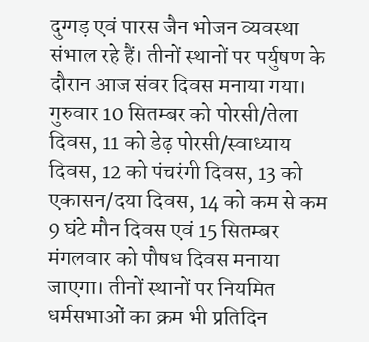दुग्गड़ एवं पारस जैन भोजन व्यवस्था संभाल रहे हैं। तीनों स्थानों पर पर्युषण के दौरान आज संवर दिवस मनाया गया। गुरुवार 10 सितम्बर को पोरसी/तेला दिवस, 11 को डेढ़ पोरसी/स्वाध्याय दिवस, 12 को पंचरंगी दिवस, 13 को एकासन/दया दिवस, 14 को कम से कम 9 घंटे मौन दिवस एवं 15 सितम्बर मंगलवार को पौषध दिवस मनाया जाएगा। तीनों स्थानों पर नियमित धर्मसभाओं का क्रम भी प्रतिदिन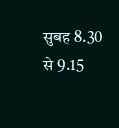सुबह 8.30 से 9.15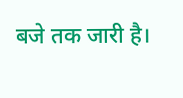बजे तक जारी है।